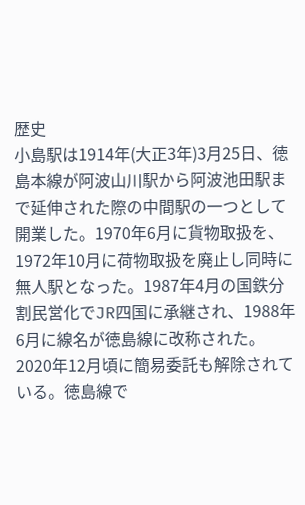歴史
小島駅は1914年(大正3年)3月25日、徳島本線が阿波山川駅から阿波池田駅まで延伸された際の中間駅の一つとして開業した。1970年6月に貨物取扱を、1972年10月に荷物取扱を廃止し同時に無人駅となった。1987年4月の国鉄分割民営化でJR四国に承継され、1988年6月に線名が徳島線に改称された。2020年12月頃に簡易委託も解除されている。徳島線で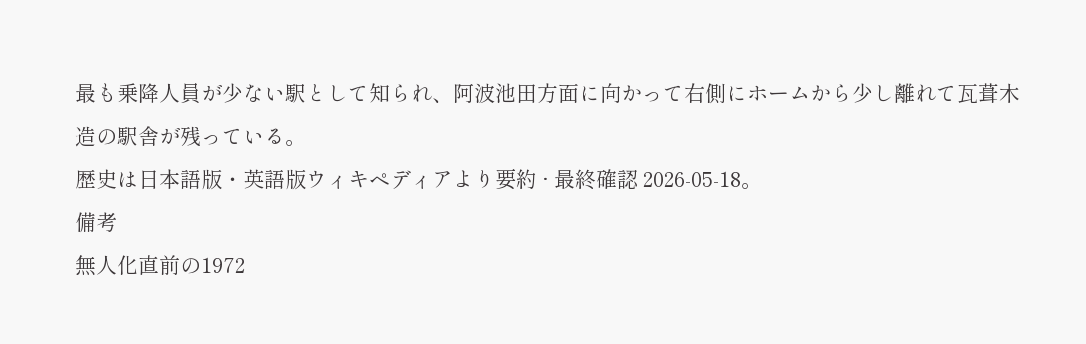最も乗降人員が少ない駅として知られ、阿波池田方面に向かって右側にホームから少し離れて瓦葺木造の駅舎が残っている。
歴史は日本語版・英語版ウィキペディアより要約 · 最終確認 2026-05-18。
備考
無人化直前の1972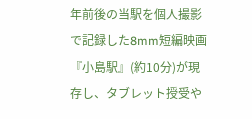年前後の当駅を個人撮影で記録した8mm短編映画『小島駅』(約10分)が現存し、タブレット授受や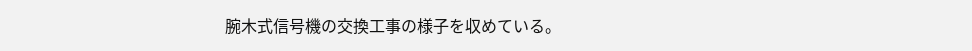腕木式信号機の交換工事の様子を収めている。